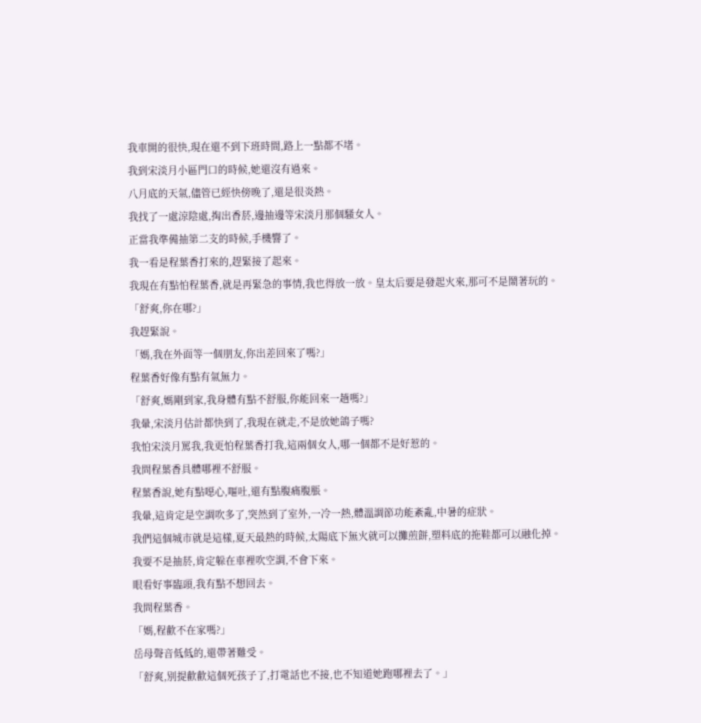我車開的很快,現在還不到下班時間,路上一點都不堵。
我到宋淡月小區門口的時候,她還沒有過來。
八月底的天氣,儘管已經快傍晚了,還是很炎熱。
我找了一處涼陰處,掏出香菸,邊抽邊等宋淡月那個騷女人。
正當我準備抽第二支的時候,手機響了。
我一看是程葉香打來的,趕緊接了起來。
我現在有點怕程葉香,就是再緊急的事情,我也得放一放。皇太后要是發起火來,那可不是鬧著玩的。
「舒爽,你在哪?」
我趕緊說。
「媽,我在外面等一個朋友,你出差回來了嗎?」
程葉香好像有點有氣無力。
「舒爽,媽剛到家,我身體有點不舒服,你能回來一趟嗎?」
我暈,宋淡月估計都快到了,我現在就走,不是放她鴿子嗎?
我怕宋淡月罵我,我更怕程葉香打我,這兩個女人,哪一個都不是好惹的。
我問程葉香具體哪裡不舒服。
程葉香說,她有點噁心,嘔吐,還有點腹痛腹脹。
我暈,這肯定是空調吹多了,突然到了室外,一冷一熱,體溫調節功能紊亂,中暑的症狀。
我們這個城市就是這樣,夏天最熱的時候,太陽底下無火就可以攤煎餅,塑料底的拖鞋都可以融化掉。
我要不是抽菸,肯定躲在車裡吹空調,不會下來。
眼看好事臨頭,我有點不想回去。
我問程葉香。
「媽,程歡不在家嗎?」
岳母聲音低低的,還帶著難受。
「舒爽,別提歡歡這個死孩子了,打電話也不接,也不知道她跑哪裡去了。」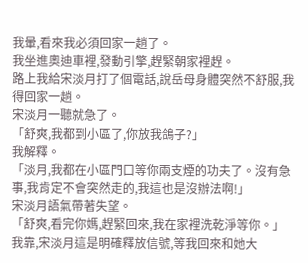我暈,看來我必須回家一趟了。
我坐進奧迪車裡,發動引擎,趕緊朝家裡趕。
路上我給宋淡月打了個電話,說岳母身體突然不舒服,我得回家一趟。
宋淡月一聽就急了。
「舒爽,我都到小區了,你放我鴿子?」
我解釋。
「淡月,我都在小區門口等你兩支煙的功夫了。沒有急事,我肯定不會突然走的,我這也是沒辦法啊!」
宋淡月語氣帶著失望。
「舒爽,看完你媽,趕緊回來,我在家裡洗乾淨等你。」
我靠,宋淡月這是明確釋放信號,等我回來和她大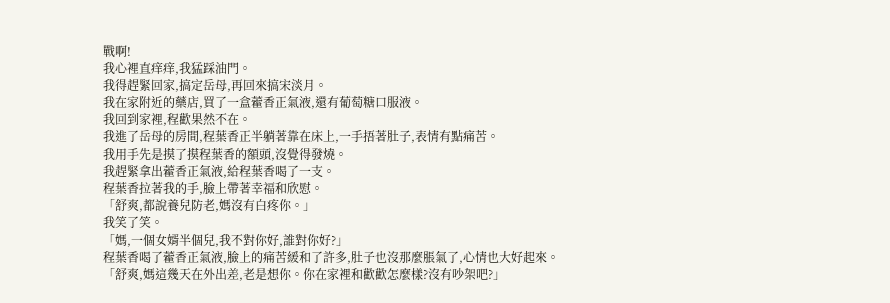戰啊!
我心裡直痒痒,我猛踩油門。
我得趕緊回家,搞定岳母,再回來搞宋淡月。
我在家附近的藥店,買了一盒藿香正氣液,還有葡萄糖口服液。
我回到家裡,程歡果然不在。
我進了岳母的房間,程葉香正半躺著靠在床上,一手捂著肚子,表情有點痛苦。
我用手先是摸了摸程葉香的額頭,沒覺得發燒。
我趕緊拿出藿香正氣液,給程葉香喝了一支。
程葉香拉著我的手,臉上帶著幸福和欣慰。
「舒爽,都說養兒防老,媽沒有白疼你。」
我笑了笑。
「媽,一個女婿半個兒,我不對你好,誰對你好?」
程葉香喝了藿香正氣液,臉上的痛苦緩和了許多,肚子也沒那麼脹氣了,心情也大好起來。
「舒爽,媽這幾天在外出差,老是想你。你在家裡和歡歡怎麼樣?沒有吵架吧?」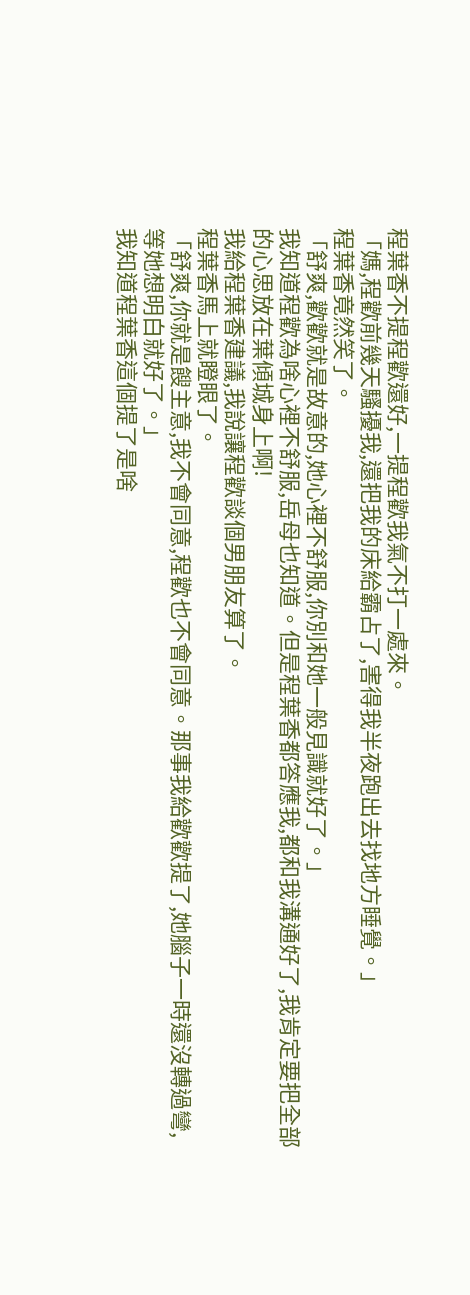程葉香不提程歡還好,一提程歡我氣不打一處來。
「媽,程歡前幾天騷擾我,還把我的床給霸占了,害得我半夜跑出去找地方睡覺。」
程葉香竟然笑了。
「舒爽,歡歡就是故意的,她心裡不舒服,你別和她一般見識就好了。」
我知道程歡為啥心裡不舒服,岳母也知道。但是程葉香都答應我,都和我溝通好了,我肯定要把全部的心思放在葉傾城身上啊!
我給程葉香建議,我說讓程歡談個男朋友算了。
程葉香馬上就瞪眼了。
「舒爽,你就是餿主意,我不會同意,程歡也不會同意。那事我給歡歡提了,她腦子一時還沒轉過彎,等她想明白就好了。」
我知道程葉香這個提了是啥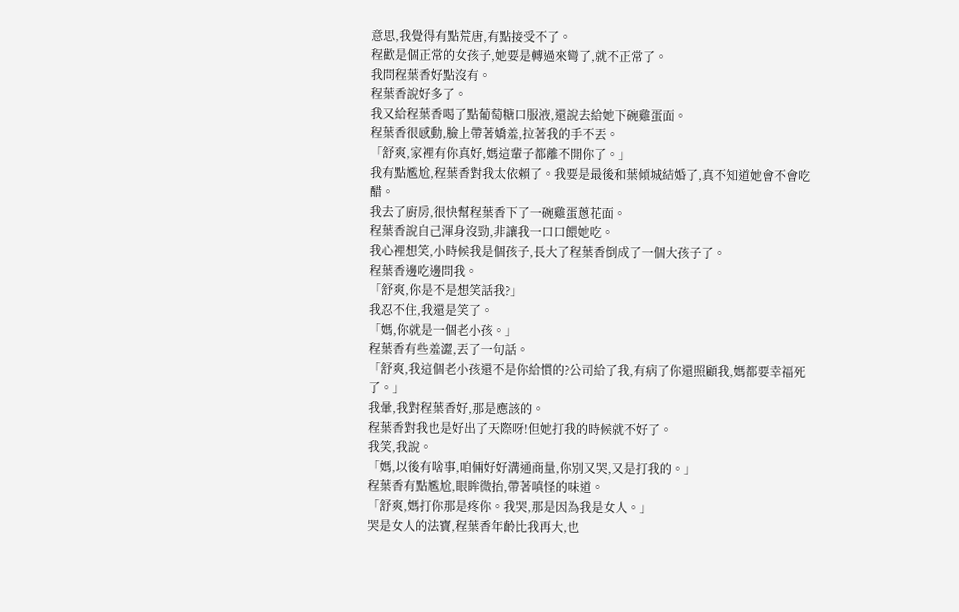意思,我覺得有點荒唐,有點接受不了。
程歡是個正常的女孩子,她要是轉過來彎了,就不正常了。
我問程葉香好點沒有。
程葉香說好多了。
我又給程葉香喝了點葡萄糖口服液,還說去給她下碗雞蛋面。
程葉香很感動,臉上帶著嬌羞,拉著我的手不丟。
「舒爽,家裡有你真好,媽這輩子都離不開你了。」
我有點尷尬,程葉香對我太依賴了。我要是最後和葉傾城結婚了,真不知道她會不會吃醋。
我去了廚房,很快幫程葉香下了一碗雞蛋蔥花面。
程葉香說自己渾身沒勁,非讓我一口口餵她吃。
我心裡想笑,小時候我是個孩子,長大了程葉香倒成了一個大孩子了。
程葉香邊吃邊問我。
「舒爽,你是不是想笑話我?」
我忍不住,我還是笑了。
「媽,你就是一個老小孩。」
程葉香有些羞澀,丟了一句話。
「舒爽,我這個老小孩還不是你給慣的?公司給了我,有病了你還照顧我,媽都要幸福死了。」
我暈,我對程葉香好,那是應該的。
程葉香對我也是好出了天際呀!但她打我的時候就不好了。
我笑,我說。
「媽,以後有啥事,咱倆好好溝通商量,你別又哭,又是打我的。」
程葉香有點尷尬,眼眸微抬,帶著嗔怪的味道。
「舒爽,媽打你那是疼你。我哭,那是因為我是女人。」
哭是女人的法寶,程葉香年齡比我再大,也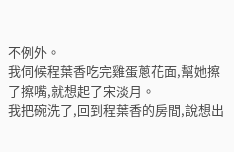不例外。
我伺候程葉香吃完雞蛋蔥花面,幫她擦了擦嘴,就想起了宋淡月。
我把碗洗了,回到程葉香的房間,說想出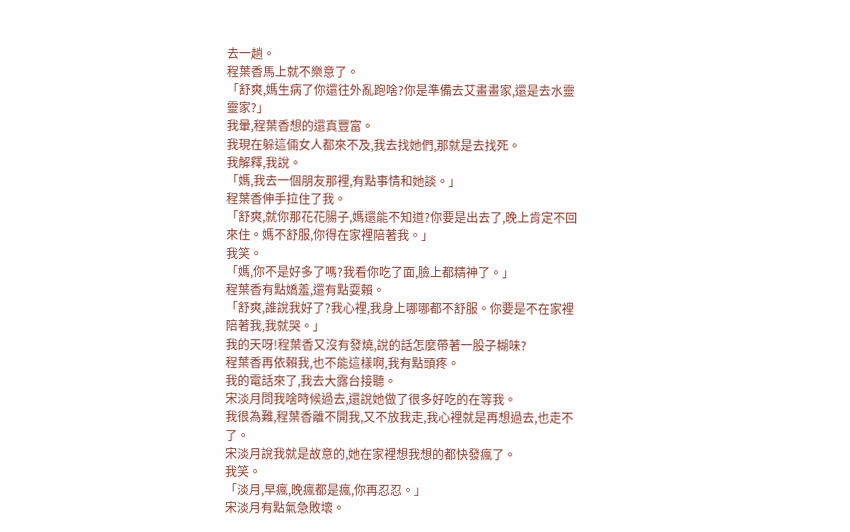去一趟。
程葉香馬上就不樂意了。
「舒爽,媽生病了你還往外亂跑啥?你是準備去艾畫畫家,還是去水靈靈家?」
我暈,程葉香想的還真豐富。
我現在躲這倆女人都來不及,我去找她們,那就是去找死。
我解釋,我說。
「媽,我去一個朋友那裡,有點事情和她談。」
程葉香伸手拉住了我。
「舒爽,就你那花花腸子,媽還能不知道?你要是出去了,晚上肯定不回來住。媽不舒服,你得在家裡陪著我。」
我笑。
「媽,你不是好多了嗎?我看你吃了面,臉上都精神了。」
程葉香有點嬌羞,還有點耍賴。
「舒爽,誰說我好了?我心裡,我身上哪哪都不舒服。你要是不在家裡陪著我,我就哭。」
我的天呀!程葉香又沒有發燒,說的話怎麼帶著一股子糊味?
程葉香再依賴我,也不能這樣啊,我有點頭疼。
我的電話來了,我去大露台接聽。
宋淡月問我啥時候過去,還說她做了很多好吃的在等我。
我很為難,程葉香離不開我,又不放我走,我心裡就是再想過去,也走不了。
宋淡月說我就是故意的,她在家裡想我想的都快發瘋了。
我笑。
「淡月,早瘋,晚瘋都是瘋,你再忍忍。」
宋淡月有點氣急敗壞。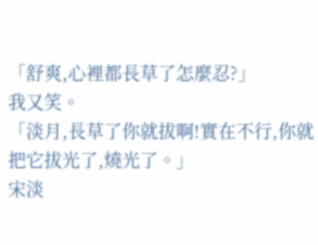「舒爽,心裡都長草了怎麼忍?」
我又笑。
「淡月,長草了你就拔啊!實在不行,你就把它拔光了,燒光了。」
宋淡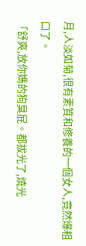月,人淡如菊,很有素質和修養的一個女人,竟然爆粗口了。
「舒爽,放你媽的狗臭屁。都拔光了,燒光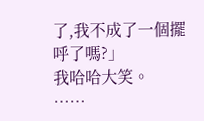了,我不成了一個擺呼了嗎?」
我哈哈大笑。
……